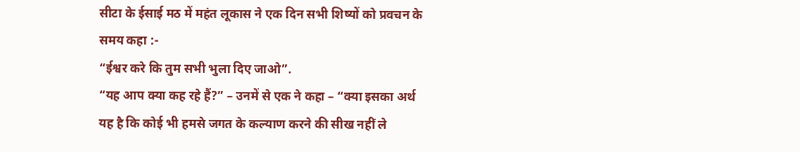सीटा के ईसाई मठ में महंत लूकास ने एक दिन सभी शिष्यों को प्रवचन के समय कहा :-
“ईश्वर करे कि तुम सभी भुला दिए जाओ”.
“यह आप क्या कह रहे हैं?” – उनमें से एक ने कहा – “क्या इसका अर्थ यह है कि कोई भी हमसे जगत के कल्याण करने की सीख नहीं ले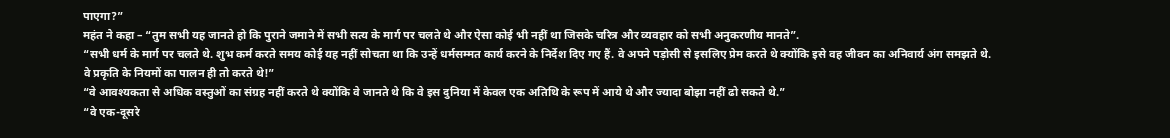पाएगा?”
महंत ने कहा – “तुम सभी यह जानते हो कि पुराने जमाने में सभी सत्य के मार्ग पर चलते थे और ऐसा कोई भी नहीं था जिसके चरित्र और व्यवहार को सभी अनुकरणीय मानते”.
“सभी धर्म के मार्ग पर चलते थे. शुभ कर्म करते समय कोई यह नहीं सोचता था कि उन्हें धर्मसम्मत कार्य करने के निर्देश दिए गए हैं. वे अपने पड़ोसी से इसलिए प्रेम करते थे क्योंकि इसे वह जीवन का अनिवार्य अंग समझते थे. वे प्रकृति के नियमों का पालन ही तो करते थे!”
“वे आवश्यकता से अधिक वस्तुओं का संग्रह नहीं करते थे क्योंकि वे जानते थे कि वे इस दुनिया में केवल एक अतिथि के रूप में आये थे और ज्यादा बोझा नहीं ढो सकते थे.”
“वे एक-दूसरे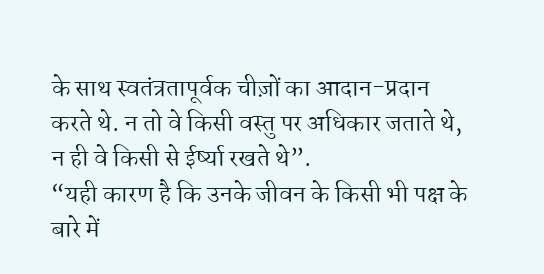के साथ स्वतंत्रतापूर्वक चीज़ों का आदान-प्रदान करते थे. न तो वे किसी वस्तु पर अधिकार जताते थे, न ही वे किसी से ईर्ष्या रखते थे”.
“यही कारण है कि उनके जीवन के किसी भी पक्ष के बारे में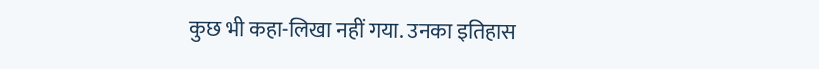कुछ भी कहा-लिखा नहीं गया. उनका इतिहास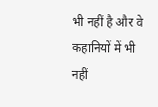भी नहीं है और वे कहानियों में भी नहीं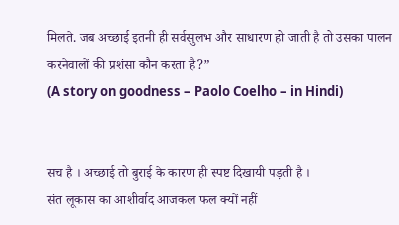मिलते. जब अच्छाई इतनी ही सर्वसुलभ और साधारण हो जाती है तो उसका पालन करनेवालों की प्रशंसा कौन करता है?”
(A story on goodness – Paolo Coelho – in Hindi)


सच है । अच्छाई तो बुराई के कारण ही स्पष्ट दिखायी पड़ती है ।
संत लूकास का आशीर्वाद आजकल फल क्यों नहीं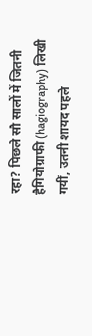रहा? पिछले सौ सालों में जितनी हैगियोग्राफी (hagiography) लिखी गयीं, उतनी शायद पहले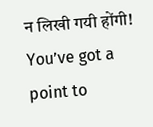न लिखी गयी होंगी!
You’ve got a point to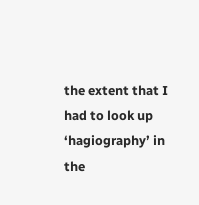the extent that I had to look up ‘hagiography’ in the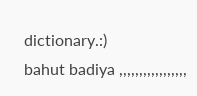dictionary.:)
bahut badiya ,,,,,,,,,,,,,,,,,